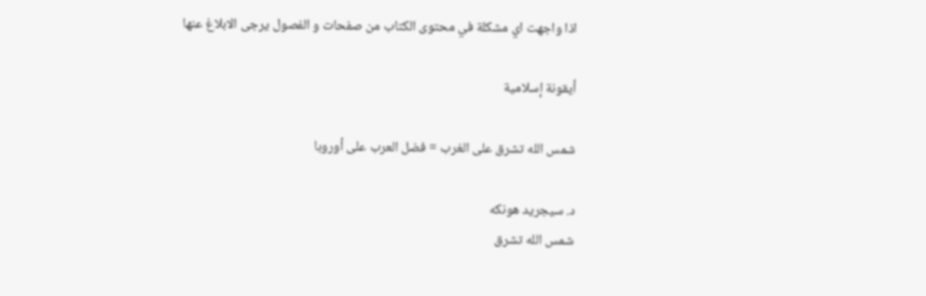اذا واجهت اي مشكلة في محتوى الكتاب من صفحات و الفصول يرجى الابلاغ عنها

أيقونة إسلامية

شمس الله تشرق على الغرب = فضل العرب على أوروبا

د. سيجريد هونكه
شمس الله تشرق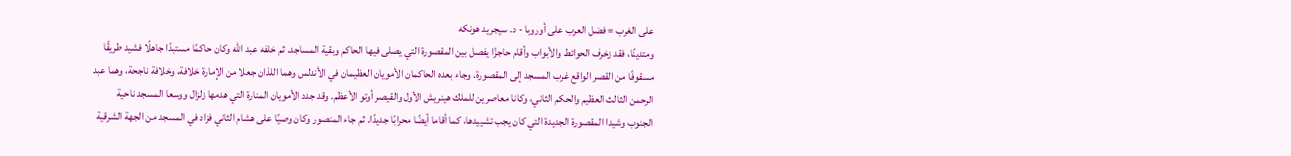على الغرب = فضل العرب على أوروبا - د. سيجريد هونكه
ومتدينًا، فقد زخرف الحوائط والأبواب وأقام حاجزًا يفصل بين المقصورة التي يصلى فيها الحاكم وبقية المساجد. ثم خلفه عبد الله وكان حاكمًا مستبدًا جاهلًا فشيد طريقًا مسقوفًا من القصر الواقع غرب المسجد إلى المقصورة. وجاء بعده الحاكمان الأمويان العظيمان في الأندلس وهما اللذان جعلا من الإمارة خلافة، وخلافة ناجحة، وهما عبد الرحمن الثالث العظيم والحكم الثاني، وكانا معاصرين للملك هينريش الأول والقيصر أوتو الأعظم. وقد جدد الأمويان المنارة التي هدمها زلزال ووسعا المسجد ناحية الجنوب وشيدا المقصورة الجديدة التي كان يجب تشييدها، كما أقاما أيضًا محرابًا جديدًا. ثم جاء المنصور وكان وصيًا على هشام الثاني فزاد في المسجد من الجهة الشرقية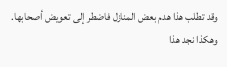وقد تطلب هذا هدم بعض المنازل فاضطر إلى تعويض أصحابها.
وهكذا نجد هذا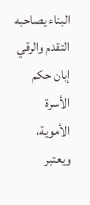البناء يصاحبه التقدم والرقي إبان حكم الأسرة الأموية، ويعتبر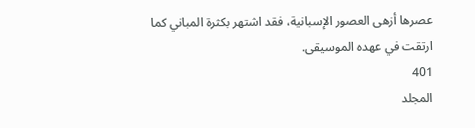عصرها أزهى العصور الإسبانية، فقد اشتهر بكثرة المباني كما ارتقت في عهده الموسيقى.
401
المجلد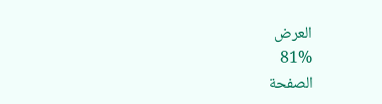العرض
81%
الصفحة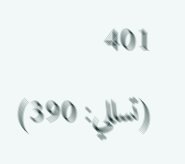401
(تسللي: 390)